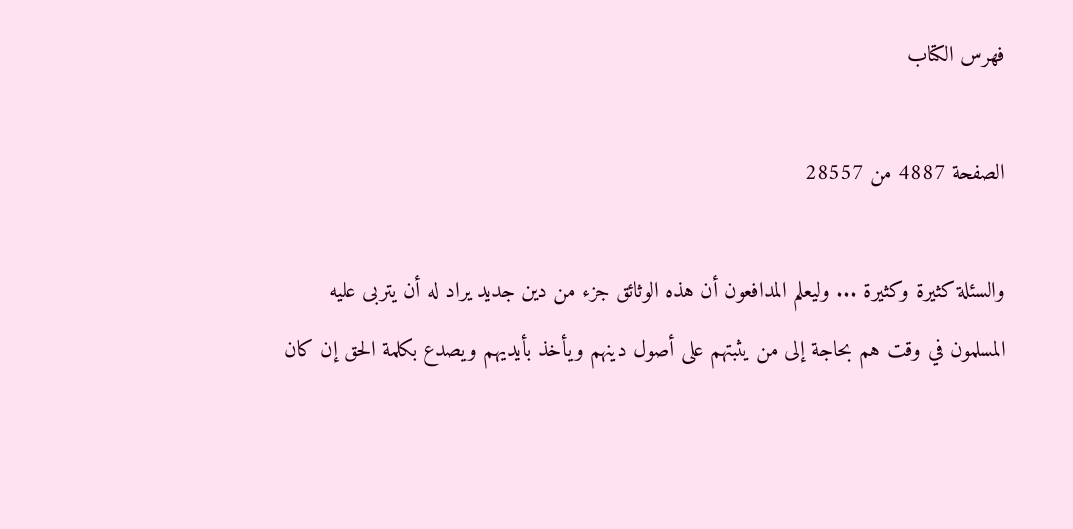فهرس الكتاب

الصفحة 4887 من 28557

والسئلة كثيرة وكثيرة ... وليعلم المدافعون أن هذه الوثائق جزء من دين جديد يراد له أن يتربى عليه المسلمون في وقت هم بحاجة إلى من يثبتهم على أصول دينهم ويأخذ بأيديهم ويصدع بكلمة الحق إن كان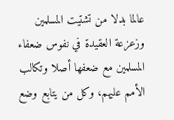عالما بدلا من تشتيت المسلمين وزعزعة العقيدة في نفوس ضعفاء المسلمين مع ضعفها أصلا وتكالب الأمم عليهم، وكل من يتابع وضع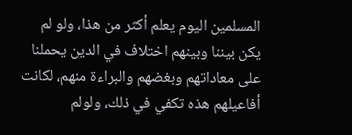المسلمين اليوم يعلم أكثر من هذا، ولو لم يكن بيننا وبينهم اختلاف في الدين يحملنا على معاداتهم وبغضهم والبراءة منهم، لكانت أفاعيلهم هذه تكفي في ذلك، ولولم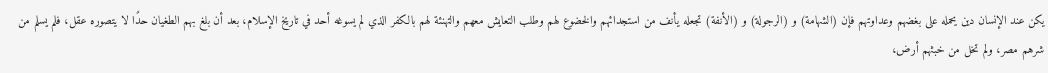يكن عند الإنسان دين يحمله على بغضهم وعداوتهم فإن (الشهامة) و (الرجولة) و (الأنفة) تجعله يأنف من استجدائهم والخضوع لهم وطلب التعايش معهم والتهنئة لهم بالكفر الذي لم يسوغه أحد في تاريخ الإسلام، بعد أن بلغ بهم الطغيان حدًا لا يتصوره عقل، فلم يسلم من شرهم مصر، ولم تخل من خبثهم أرض،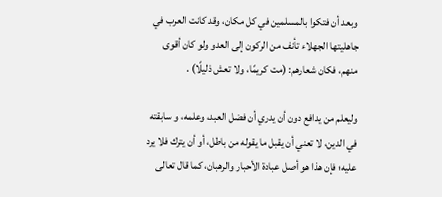وبعد أن فتكوا بالمسلمين في كل مكان، وقد كانت العرب في جاهليتها الجهلاء تأنف من الركون إلى العدو ولو كان أقوى منهم، فكان شعارهم: (مت كريمًا، ولا تعش ذليلًا) .

وليعلم من يدافع دون أن يدري أن فضل العبد، وعلمه، و سابقته في الدين، لا تعني أن يقبل ما يقوله من باطل، أو أن يترك فلا يرد عليه؛ فإن هذا هو أصل عبادة الأحبار والرهبان، كما قال تعالى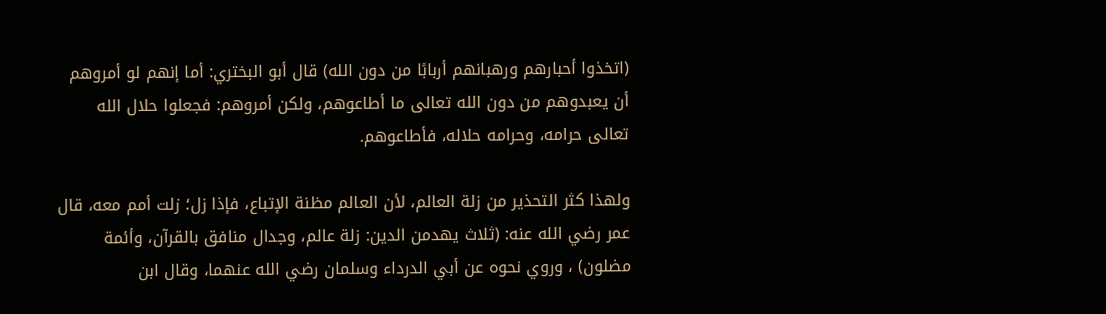(اتخذوا أحبارهم ورهبانهم أربابًا من دون الله) قال أبو البختري: أما إنهم لو أمروهم أن يعبدوهم من دون الله تعالى ما أطاعوهم، ولكن أمروهم: فجعلوا حلال الله تعالى حرامه، وحرامه حلاله، فأطاعوهم.

ولهذا كثر التحذير من زلة العالم، لأن العالم مظنة الإتباع، فإذا زل؛ زلت أمم معه، قال عمر رضي الله عنه: (ثلاث يهدمن الدين: زلة عالم، وجدال منافق بالقرآن، وأئمة مضلون) ، وروي نحوه عن أبي الدرداء وسلمان رضي الله عنهما، وقال ابن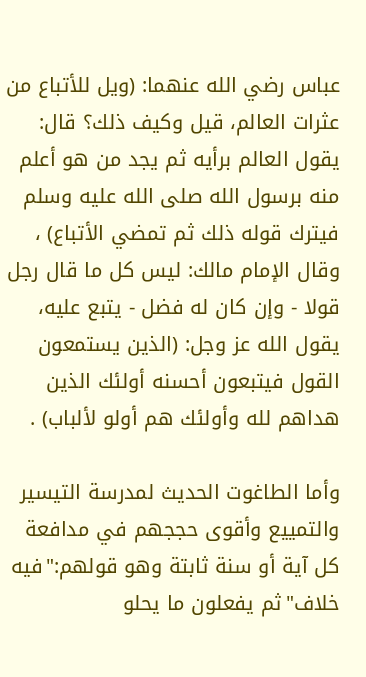عباس رضي الله عنهما: (ويل للأتباع من عثرات العالم، قيل وكيف ذلك؟ قال: يقول العالم برأيه ثم يجد من هو أعلم منه برسول الله صلى الله عليه وسلم فيترك قوله ذلك ثم تمضي الأتباع) ، وقال الإمام مالك: ليس كل ما قال رجل قولا - وإن كان له فضل - يتبع عليه، يقول الله عز وجل: (الذين يستمعون القول فيتبعون أحسنه أولئك الذين هداهم لله وأولئك هم أولو لألباب) .

وأما الطاغوت الحديث لمدرسة التيسير والتمييع وأقوى حججهم في مدافعة كل آية أو سنة ثابتة وهو قولهم:"فيه خلاف"ثم يفعلون ما يحلو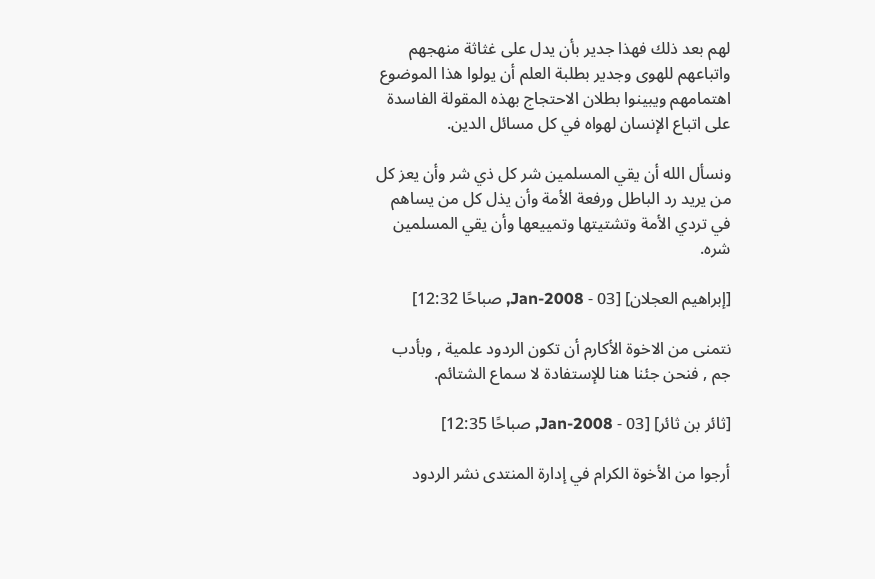لهم بعد ذلك فهذا جدير بأن يدل على غثاثة منهجهم واتباعهم للهوى وجدير بطلبة العلم أن يولوا هذا الموضوع اهتمامهم ويبينوا بطلان الاحتجاج بهذه المقولة الفاسدة على اتباع الإنسان لهواه في كل مسائل الدين.

ونسأل الله أن يقي المسلمين شر كل ذي شر وأن يعز كل من يريد رد الباطل ورفعة الأمة وأن يذل كل من يساهم في تردي الأمة وتشتيتها وتمييعها وأن يقي المسلمين شره.

[إبراهيم العجلان] [03 - Jan-2008, صباحًا 12:32]

نتمنى من الاخوة الأكارم أن تكون الردود علمية , وبأدب جم , فنحن جئنا هنا للإستفادة لا سماع الشتائم.

[ثائر بن ثائر] [03 - Jan-2008, صباحًا 12:35]

أرجوا من الأخوة الكرام في إدارة المنتدى نشر الردود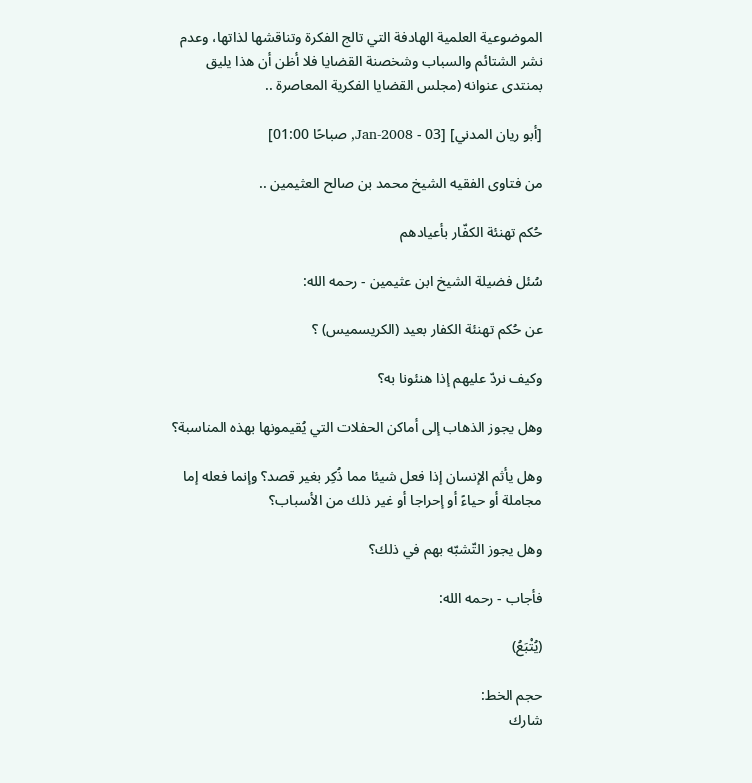الموضوعية العلمية الهادفة التي تالج الفكرة وتناقشها لذاتها، وعدم نشر الشتائم والسباب وشخصنة القضايا فلا أظن أن هذا يليق بمنتدى عنوانه (مجلس القضايا الفكرية المعاصرة ..

[أبو ريان المدني] [03 - Jan-2008, صباحًا 01:00]

من فتاوى الفقيه الشيخ محمد بن صالح العثيمين ..

حُكم تهنئة الكفّار بأعيادهم

سُئل فضيلة الشيخ ابن عثيمين - رحمه الله:

عن حُكم تهنئة الكفار بعيد (الكريسميس) ؟

وكيف نردّ عليهم إذا هنئونا به؟

وهل يجوز الذهاب إلى أماكن الحفلات التي يُقيمونها بهذه المناسبة؟

وهل يأثم الإنسان إذا فعل شيئا مما ذُكِر بغير قصد؟ وإنما فعله إما مجاملة أو حياءً أو إحراجا أو غير ذلك من الأسباب؟

وهل يجوز التّشبّه بهم في ذلك؟

فأجاب - رحمه الله:

(يُتْبَعُ)

حجم الخط:
شارك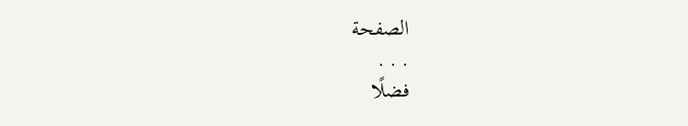الصفحة
. . .
فضلًا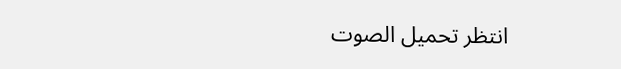انتظر تحميل الصوت